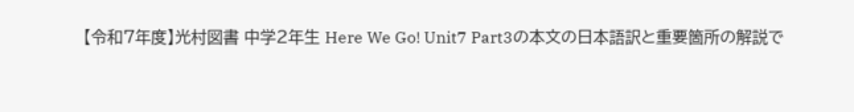【令和7年度】光村図書 中学2年生 Here We Go! Unit7 Part3の本文の日本語訳と重要箇所の解説で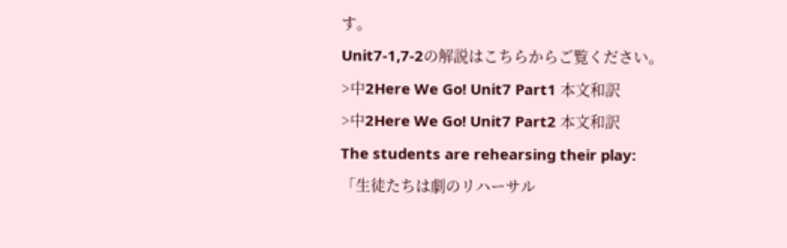す。
Unit7-1,7-2の解説はこちらからご覧ください。
>中2Here We Go! Unit7 Part1 本文和訳
>中2Here We Go! Unit7 Part2 本文和訳
The students are rehearsing their play:
「生徒たちは劇のリハーサル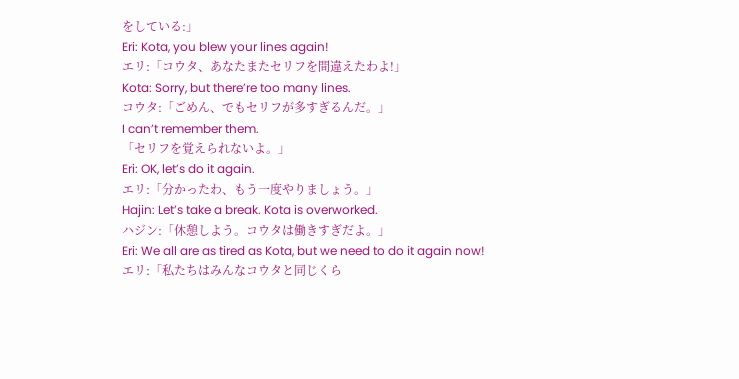をしている:」
Eri: Kota, you blew your lines again!
エリ:「コウタ、あなたまたセリフを間違えたわよ!」
Kota: Sorry, but there’re too many lines.
コウタ:「ごめん、でもセリフが多すぎるんだ。」
I can’t remember them.
「セリフを覚えられないよ。」
Eri: OK, let’s do it again.
エリ:「分かったわ、もう一度やりましょう。」
Hajin: Let’s take a break. Kota is overworked.
ハジン:「休憩しよう。コウタは働きすぎだよ。」
Eri: We all are as tired as Kota, but we need to do it again now!
エリ:「私たちはみんなコウタと同じくら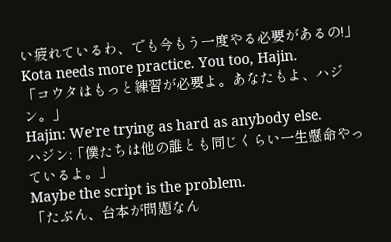い疲れているわ、でも今もう一度やる必要があるの!」
Kota needs more practice. You too, Hajin.
「コウタはもっと練習が必要よ。あなたもよ、ハジン。」
Hajin: We’re trying as hard as anybody else.
ハジン:「僕たちは他の誰とも同じくらい一生懸命やっているよ。」
Maybe the script is the problem.
「たぶん、台本が問題なん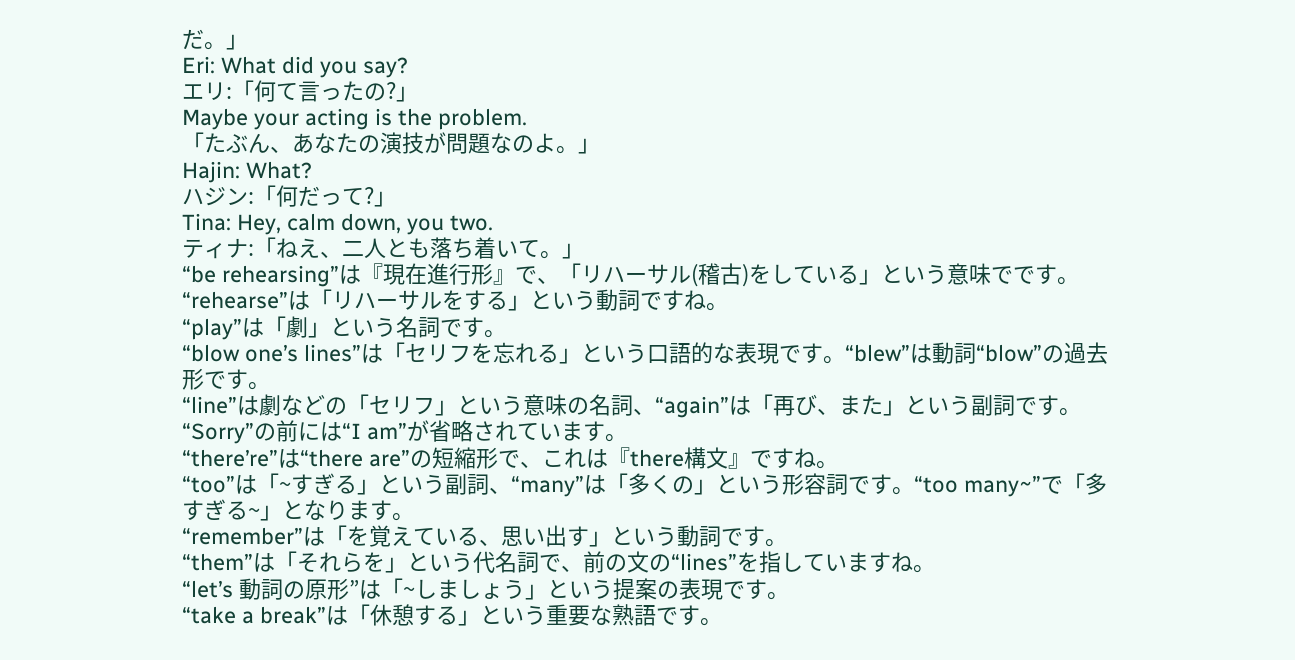だ。」
Eri: What did you say?
エリ:「何て言ったの?」
Maybe your acting is the problem.
「たぶん、あなたの演技が問題なのよ。」
Hajin: What?
ハジン:「何だって?」
Tina: Hey, calm down, you two.
ティナ:「ねえ、二人とも落ち着いて。」
“be rehearsing”は『現在進行形』で、「リハーサル(稽古)をしている」という意味でです。
“rehearse”は「リハーサルをする」という動詞ですね。
“play”は「劇」という名詞です。
“blow one’s lines”は「セリフを忘れる」という口語的な表現です。“blew”は動詞“blow”の過去形です。
“line”は劇などの「セリフ」という意味の名詞、“again”は「再び、また」という副詞です。
“Sorry”の前には“I am”が省略されています。
“there’re”は“there are”の短縮形で、これは『there構文』ですね。
“too”は「~すぎる」という副詞、“many”は「多くの」という形容詞です。“too many~”で「多すぎる~」となります。
“remember”は「を覚えている、思い出す」という動詞です。
“them”は「それらを」という代名詞で、前の文の“lines”を指していますね。
“let’s 動詞の原形”は「~しましょう」という提案の表現です。
“take a break”は「休憩する」という重要な熟語です。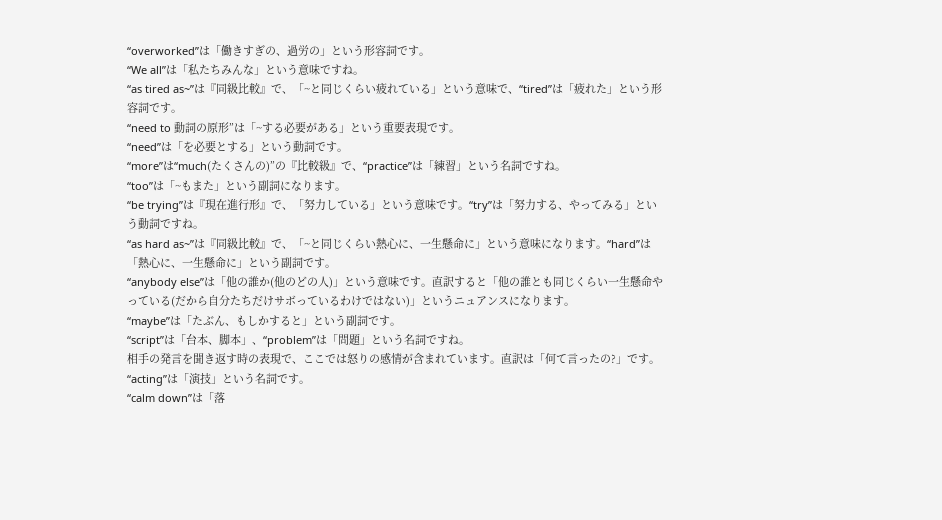“overworked”は「働きすぎの、過労の」という形容詞です。
“We all”は「私たちみんな」という意味ですね。
“as tired as~”は『同級比較』で、「~と同じくらい疲れている」という意味で、“tired”は「疲れた」という形容詞です。
“need to 動詞の原形”は「~する必要がある」という重要表現です。
“need”は「を必要とする」という動詞です。
“more”は“much(たくさんの)”の『比較級』で、“practice”は「練習」という名詞ですね。
“too”は「~もまた」という副詞になります。
“be trying”は『現在進行形』で、「努力している」という意味です。“try”は「努力する、やってみる」という動詞ですね。
“as hard as~”は『同級比較』で、「~と同じくらい熱心に、一生懸命に」という意味になります。“hard”は「熱心に、一生懸命に」という副詞です。
“anybody else”は「他の誰か(他のどの人)」という意味です。直訳すると「他の誰とも同じくらい一生懸命やっている(だから自分たちだけサボっているわけではない)」というニュアンスになります。
“maybe”は「たぶん、もしかすると」という副詞です。
“script”は「台本、脚本」、“problem”は「問題」という名詞ですね。
相手の発言を聞き返す時の表現で、ここでは怒りの感情が含まれています。直訳は「何て言ったの?」です。
“acting”は「演技」という名詞です。
“calm down”は「落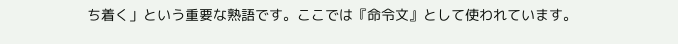ち着く」という重要な熟語です。ここでは『命令文』として使われています。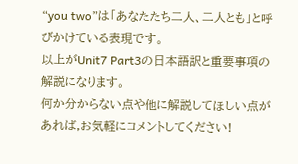“you two”は「あなたたち二人、二人とも」と呼びかけている表現です。
以上がUnit7 Part3の日本語訳と重要事項の解説になります。
何か分からない点や他に解説してほしい点があれば,お気軽にコメントしてください!